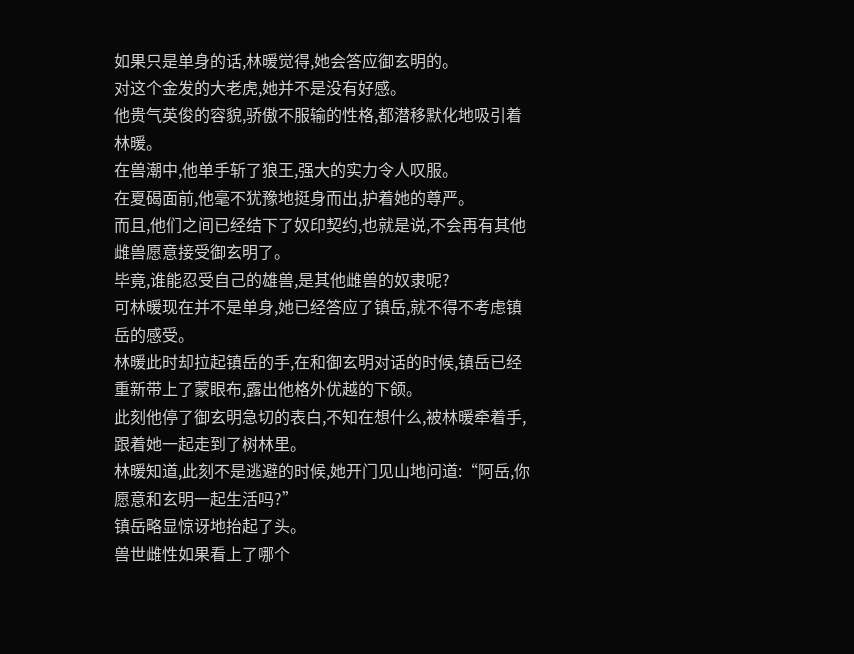如果只是单身的话,林暖觉得,她会答应御玄明的。
对这个金发的大老虎,她并不是没有好感。
他贵气英俊的容貌,骄傲不服输的性格,都潜移默化地吸引着林暖。
在兽潮中,他单手斩了狼王,强大的实力令人叹服。
在夏碣面前,他毫不犹豫地挺身而出,护着她的尊严。
而且,他们之间已经结下了奴印契约,也就是说,不会再有其他雌兽愿意接受御玄明了。
毕竟,谁能忍受自己的雄兽,是其他雌兽的奴隶呢?
可林暖现在并不是单身,她已经答应了镇岳,就不得不考虑镇岳的感受。
林暖此时却拉起镇岳的手,在和御玄明对话的时候,镇岳已经重新带上了蒙眼布,露出他格外优越的下颌。
此刻他停了御玄明急切的表白,不知在想什么,被林暖牵着手,跟着她一起走到了树林里。
林暖知道,此刻不是逃避的时候,她开门见山地问道:“阿岳,你愿意和玄明一起生活吗?”
镇岳略显惊讶地抬起了头。
兽世雌性如果看上了哪个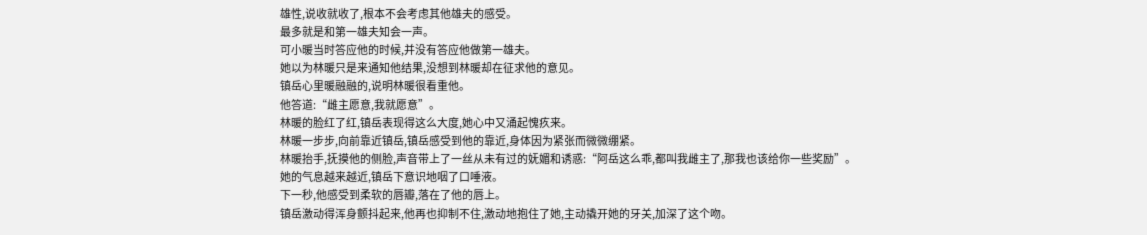雄性,说收就收了,根本不会考虑其他雄夫的感受。
最多就是和第一雄夫知会一声。
可小暖当时答应他的时候,并没有答应他做第一雄夫。
她以为林暖只是来通知他结果,没想到林暖却在征求他的意见。
镇岳心里暖融融的,说明林暖很看重他。
他答道:“雌主愿意,我就愿意”。
林暖的脸红了红,镇岳表现得这么大度,她心中又涌起愧疚来。
林暖一步步,向前靠近镇岳,镇岳感受到他的靠近,身体因为紧张而微微绷紧。
林暖抬手,抚摸他的侧脸,声音带上了一丝从未有过的妩媚和诱惑:“阿岳这么乖,都叫我雌主了,那我也该给你一些奖励”。
她的气息越来越近,镇岳下意识地咽了口唾液。
下一秒,他感受到柔软的唇瓣,落在了他的唇上。
镇岳激动得浑身颤抖起来,他再也抑制不住,激动地抱住了她,主动撬开她的牙关,加深了这个吻。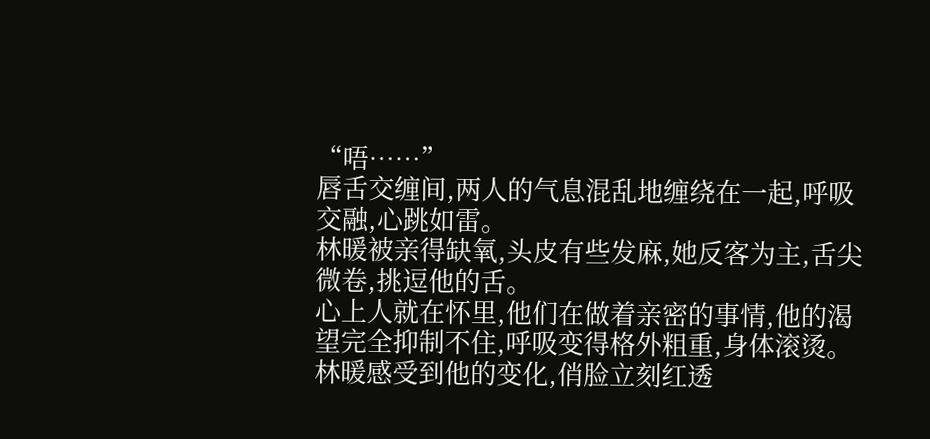“唔……”
唇舌交缠间,两人的气息混乱地缠绕在一起,呼吸交融,心跳如雷。
林暖被亲得缺氧,头皮有些发麻,她反客为主,舌尖微卷,挑逗他的舌。
心上人就在怀里,他们在做着亲密的事情,他的渴望完全抑制不住,呼吸变得格外粗重,身体滚烫。
林暖感受到他的变化,俏脸立刻红透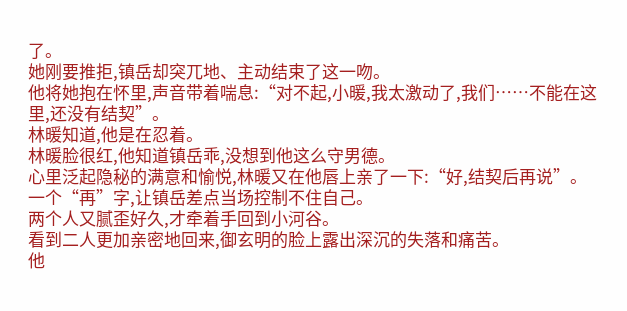了。
她刚要推拒,镇岳却突兀地、主动结束了这一吻。
他将她抱在怀里,声音带着喘息:“对不起,小暖,我太激动了,我们……不能在这里,还没有结契”。
林暖知道,他是在忍着。
林暖脸很红,他知道镇岳乖,没想到他这么守男德。
心里泛起隐秘的满意和愉悦,林暖又在他唇上亲了一下:“好,结契后再说”。
一个“再”字,让镇岳差点当场控制不住自己。
两个人又腻歪好久,才牵着手回到小河谷。
看到二人更加亲密地回来,御玄明的脸上露出深沉的失落和痛苦。
他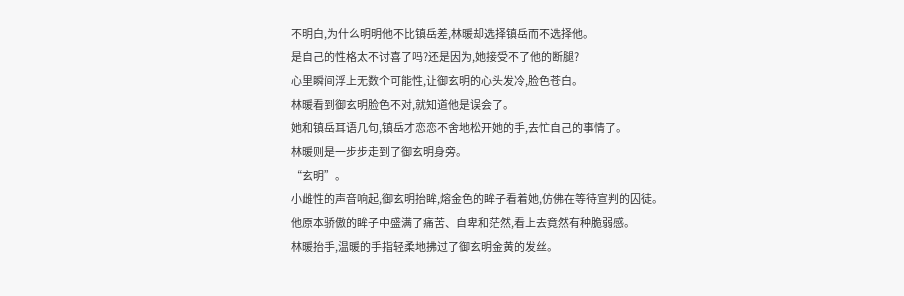不明白,为什么明明他不比镇岳差,林暖却选择镇岳而不选择他。
是自己的性格太不讨喜了吗?还是因为,她接受不了他的断腿?
心里瞬间浮上无数个可能性,让御玄明的心头发冷,脸色苍白。
林暖看到御玄明脸色不对,就知道他是误会了。
她和镇岳耳语几句,镇岳才恋恋不舍地松开她的手,去忙自己的事情了。
林暖则是一步步走到了御玄明身旁。
“玄明”。
小雌性的声音响起,御玄明抬眸,熔金色的眸子看着她,仿佛在等待宣判的囚徒。
他原本骄傲的眸子中盛满了痛苦、自卑和茫然,看上去竟然有种脆弱感。
林暖抬手,温暖的手指轻柔地拂过了御玄明金黄的发丝。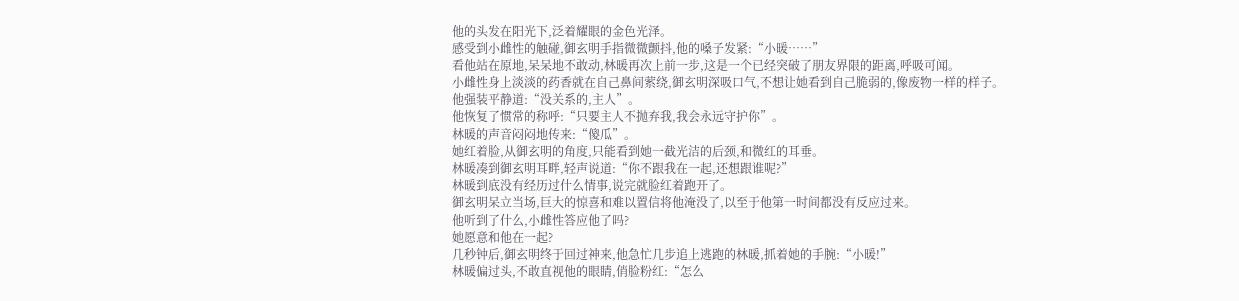他的头发在阳光下,泛着耀眼的金色光泽。
感受到小雌性的触碰,御玄明手指微微颤抖,他的嗓子发紧:“小暖……”
看他站在原地,呆呆地不敢动,林暖再次上前一步,这是一个已经突破了朋友界限的距离,呼吸可闻。
小雌性身上淡淡的药香就在自己鼻间萦绕,御玄明深吸口气,不想让她看到自己脆弱的,像废物一样的样子。
他强装平静道:“没关系的,主人”。
他恢复了惯常的称呼:“只要主人不抛弃我,我会永远守护你”。
林暖的声音闷闷地传来:“傻瓜”。
她红着脸,从御玄明的角度,只能看到她一截光洁的后颈,和微红的耳垂。
林暖凑到御玄明耳畔,轻声说道:“你不跟我在一起,还想跟谁呢?”
林暖到底没有经历过什么情事,说完就脸红着跑开了。
御玄明呆立当场,巨大的惊喜和难以置信将他淹没了,以至于他第一时间都没有反应过来。
他听到了什么,小雌性答应他了吗?
她愿意和他在一起?
几秒钟后,御玄明终于回过神来,他急忙几步追上逃跑的林暖,抓着她的手腕:“小暖!”
林暖偏过头,不敢直视他的眼睛,俏脸粉红:“怎么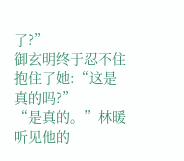了?”
御玄明终于忍不住抱住了她:“这是真的吗?”
“是真的。”林暖听见他的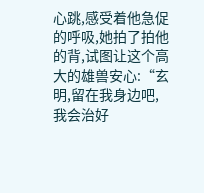心跳,感受着他急促的呼吸,她拍了拍他的背,试图让这个高大的雄兽安心:“玄明,留在我身边吧,我会治好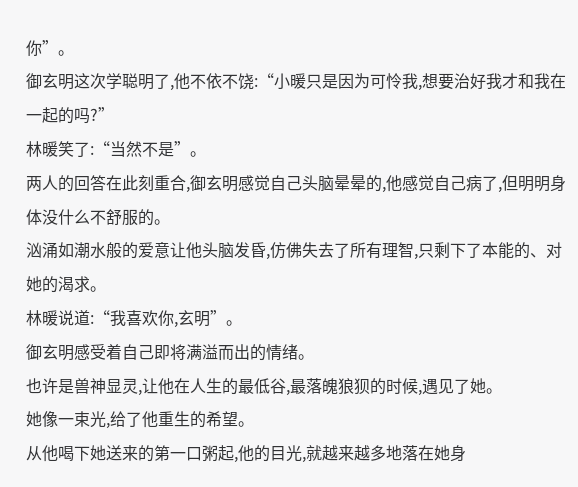你”。
御玄明这次学聪明了,他不依不饶:“小暖只是因为可怜我,想要治好我才和我在一起的吗?”
林暖笑了:“当然不是”。
两人的回答在此刻重合,御玄明感觉自己头脑晕晕的,他感觉自己病了,但明明身体没什么不舒服的。
汹涌如潮水般的爱意让他头脑发昏,仿佛失去了所有理智,只剩下了本能的、对她的渴求。
林暖说道:“我喜欢你,玄明”。
御玄明感受着自己即将满溢而出的情绪。
也许是兽神显灵,让他在人生的最低谷,最落魄狼狈的时候,遇见了她。
她像一束光,给了他重生的希望。
从他喝下她送来的第一口粥起,他的目光,就越来越多地落在她身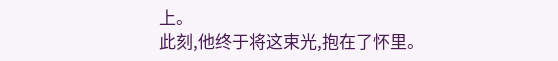上。
此刻,他终于将这束光,抱在了怀里。